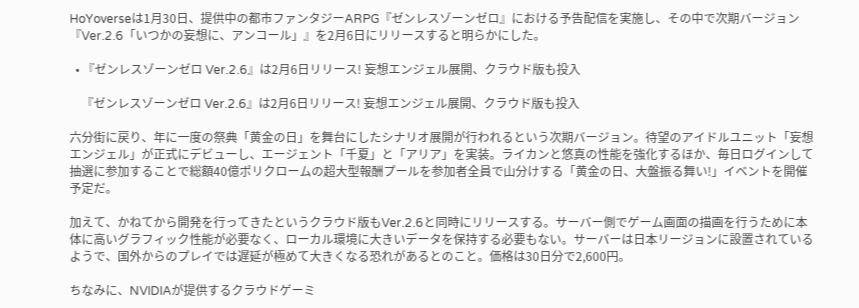HoYoverseは1月30日、提供中の都市ファンタジーARPG『ゼンレスゾーンゼロ』における予告配信を実施し、その中で次期バージョン『Ver.2.6「いつかの妄想に、アンコール」』を2月6日にリリースすると明らかにした。

  • 『ゼンレスゾーンゼロ Ver.2.6』は2月6日リリース! 妄想エンジェル展開、クラウド版も投入

    『ゼンレスゾーンゼロ Ver.2.6』は2月6日リリース! 妄想エンジェル展開、クラウド版も投入

六分街に戻り、年に一度の祭典「黄金の日」を舞台にしたシナリオ展開が行われるという次期バージョン。待望のアイドルユニット「妄想エンジェル」が正式にデビューし、エージェント「千夏」と「アリア」を実装。ライカンと悠真の性能を強化するほか、毎日ログインして抽選に参加することで総額40億ポリクロームの超大型報酬プールを参加者全員で山分けする「黄金の日、大盤振る舞い!」イベントを開催予定だ。

加えて、かねてから開発を行ってきたというクラウド版もVer.2.6と同時にリリースする。サーバー側でゲーム画面の描画を行うために本体に高いグラフィック性能が必要なく、ローカル環境に大きいデータを保持する必要もない。サーバーは日本リージョンに設置されているようで、国外からのプレイでは遅延が極めて大きくなる恐れがあるとのこと。価格は30日分で2,600円。

ちなみに、NVIDIAが提供するクラウドゲーミ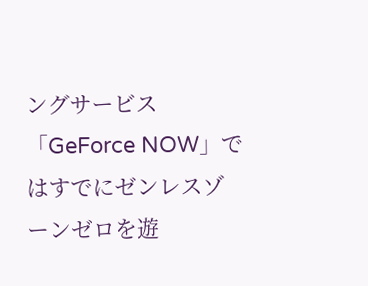ングサービス「GeForce NOW」ではすでにゼンレスゾーンゼロを遊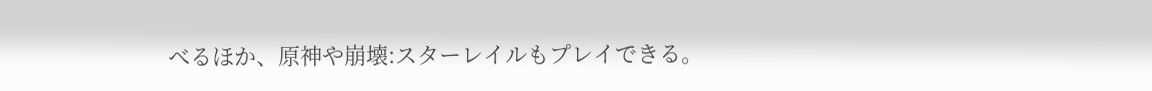べるほか、原神や崩壊:スターレイルもプレイできる。